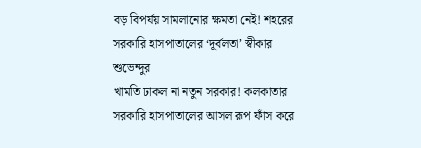বড় বিপর্যয় সামলানোর ক্ষমতা নেই! শহরের সরকারি হাসপাতালের ‘দূর্বলতা’ স্বীকার শুভেন্দুর
খামতি ঢাকল না নতুন সরকার! কলকাতার সরকারি হাসপাতালের আসল রূপ ফাঁস করে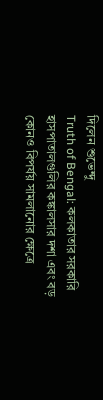দিলেন শুভেন্দু
Truth of Bengal: কলকাতার সরকারি হাসপাতালগুলির কঙ্কালসার দশা এবং বড় কোনও বিপর্যয় সামলানোর ক্ষেত্রে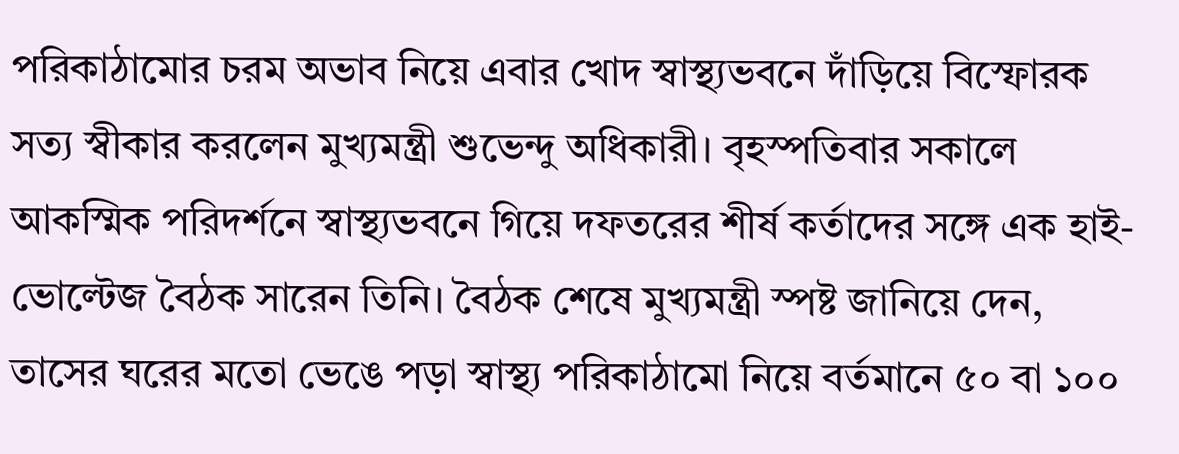পরিকাঠামোর চরম অভাব নিয়ে এবার খোদ স্বাস্থ্যভবনে দাঁড়িয়ে বিস্ফোরক সত্য স্বীকার করলেন মুখ্যমন্ত্রী শুভেন্দু অধিকারী। বৃহস্পতিবার সকালে আকস্মিক পরিদর্শনে স্বাস্থ্যভবনে গিয়ে দফতরের শীর্ষ কর্তাদের সঙ্গে এক হাই-ভোল্টেজ বৈঠক সারেন তিনি। বৈঠক শেষে মুখ্যমন্ত্রী স্পষ্ট জানিয়ে দেন, তাসের ঘরের মতো ভেঙে পড়া স্বাস্থ্য পরিকাঠামো নিয়ে বর্তমানে ৫০ বা ১০০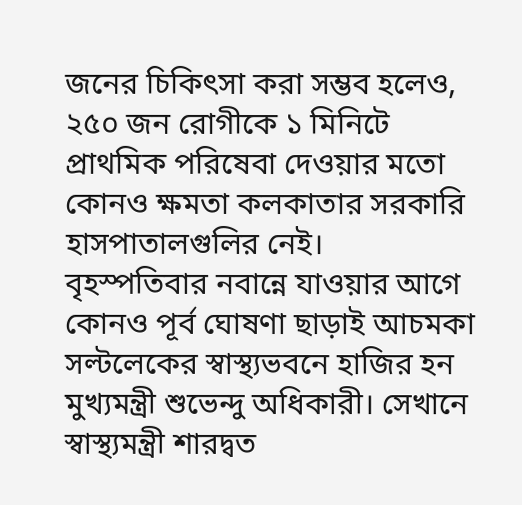জনের চিকিৎসা করা সম্ভব হলেও, ২৫০ জন রোগীকে ১ মিনিটে প্রাথমিক পরিষেবা দেওয়ার মতো কোনও ক্ষমতা কলকাতার সরকারি হাসপাতালগুলির নেই।
বৃহস্পতিবার নবান্নে যাওয়ার আগে কোনও পূর্ব ঘোষণা ছাড়াই আচমকা সল্টলেকের স্বাস্থ্যভবনে হাজির হন মুখ্যমন্ত্রী শুভেন্দু অধিকারী। সেখানে স্বাস্থ্যমন্ত্রী শারদ্বত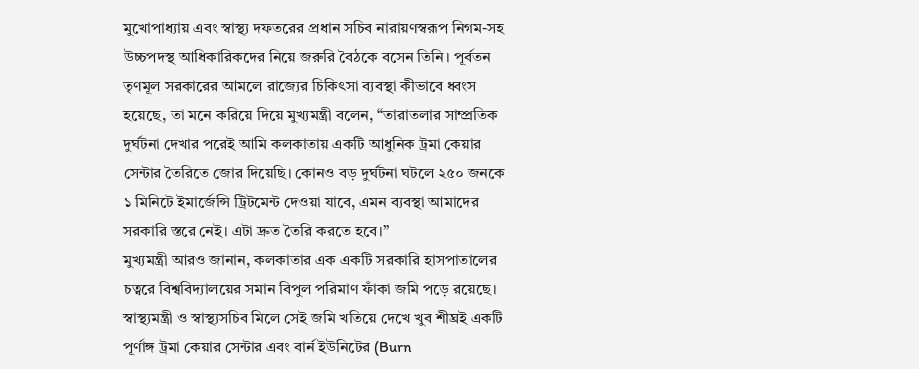মুখোপাধ্যায় এবং স্বাস্থ্য দফতরের প্রধান সচিব নারায়ণস্বরূপ নিগম-সহ উচ্চপদস্থ আধিকারিকদের নিয়ে জরুরি বৈঠকে বসেন তিনি। পূর্বতন তৃণমূল সরকারের আমলে রাজ্যের চিকিৎসা ব্যবস্থা কীভাবে ধ্বংস হয়েছে, তা মনে করিয়ে দিয়ে মুখ্যমন্ত্রী বলেন, “তারাতলার সাম্প্রতিক দুর্ঘটনা দেখার পরেই আমি কলকাতায় একটি আধুনিক ট্রমা কেয়ার সেন্টার তৈরিতে জোর দিয়েছি। কোনও বড় দুর্ঘটনা ঘটলে ২৫০ জনকে ১ মিনিটে ইমার্জেন্সি ট্রিটমেন্ট দেওয়া যাবে, এমন ব্যবস্থা আমাদের সরকারি স্তরে নেই। এটা দ্রুত তৈরি করতে হবে।”
মুখ্যমন্ত্রী আরও জানান, কলকাতার এক একটি সরকারি হাসপাতালের চত্বরে বিশ্ববিদ্যালয়ের সমান বিপুল পরিমাণ ফাঁকা জমি পড়ে রয়েছে। স্বাস্থ্যমন্ত্রী ও স্বাস্থ্যসচিব মিলে সেই জমি খতিয়ে দেখে খুব শীঘ্রই একটি পূর্ণাঙ্গ ট্রমা কেয়ার সেন্টার এবং বার্ন ইউনিটের (Burn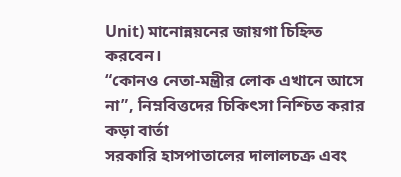Unit) মানোন্নয়নের জায়গা চিহ্নিত করবেন।
“কোনও নেতা-মন্ত্রীর লোক এখানে আসে না”, নিম্নবিত্তদের চিকিৎসা নিশ্চিত করার কড়া বার্তা
সরকারি হাসপাতালের দালালচক্র এবং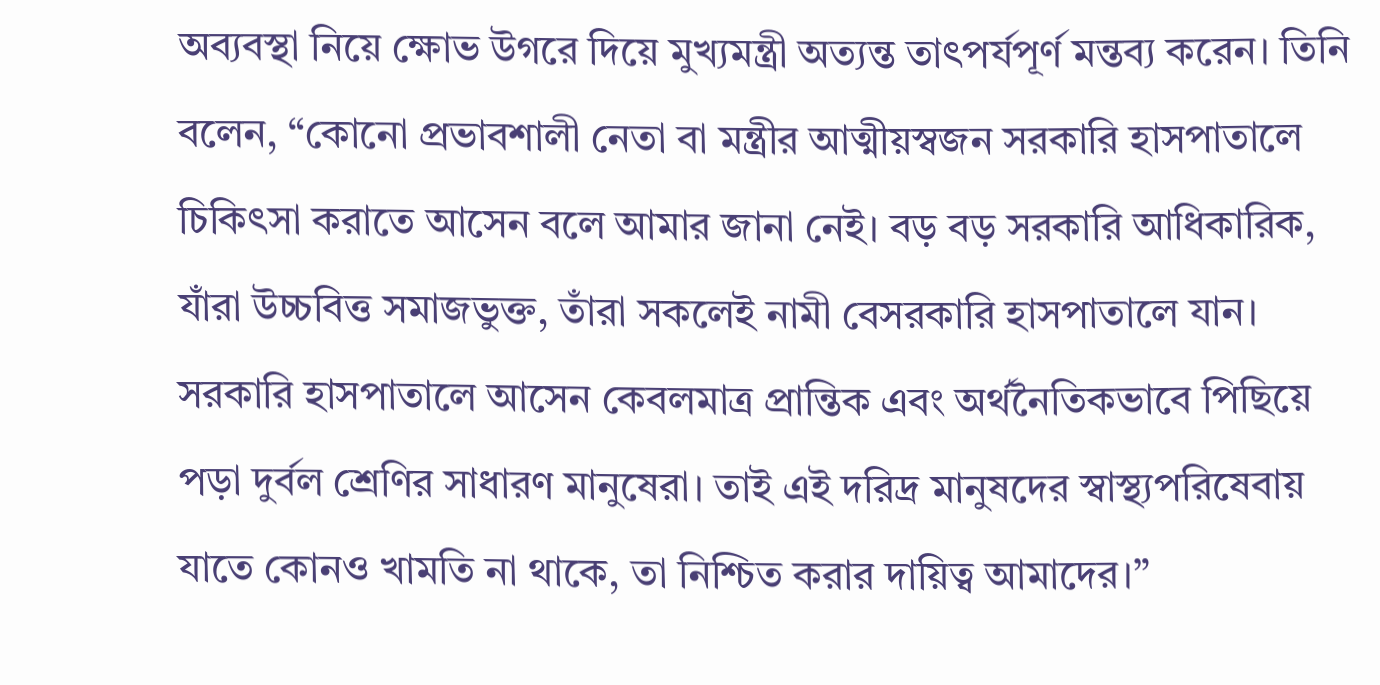অব্যবস্থা নিয়ে ক্ষোভ উগরে দিয়ে মুখ্যমন্ত্রী অত্যন্ত তাৎপর্যপূর্ণ মন্তব্য করেন। তিনি বলেন, “কোনো প্রভাবশালী নেতা বা মন্ত্রীর আত্মীয়স্বজন সরকারি হাসপাতালে চিকিৎসা করাতে আসেন বলে আমার জানা নেই। বড় বড় সরকারি আধিকারিক, যাঁরা উচ্চবিত্ত সমাজভুক্ত, তাঁরা সকলেই নামী বেসরকারি হাসপাতালে যান। সরকারি হাসপাতালে আসেন কেবলমাত্র প্রান্তিক এবং অর্থনৈতিকভাবে পিছিয়ে পড়া দুর্বল শ্রেণির সাধারণ মানুষেরা। তাই এই দরিদ্র মানুষদের স্বাস্থ্যপরিষেবায় যাতে কোনও খামতি না থাকে, তা নিশ্চিত করার দায়িত্ব আমাদের।”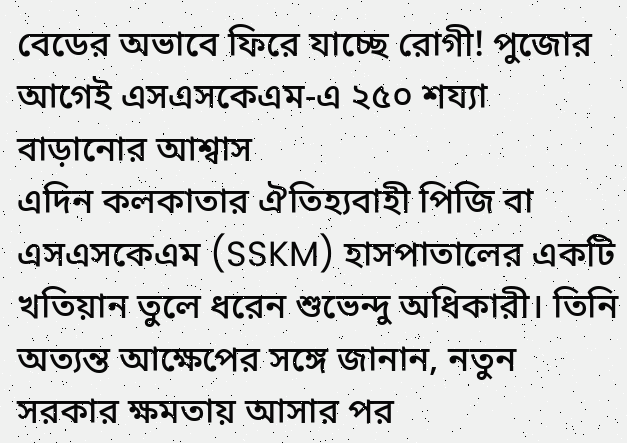বেডের অভাবে ফিরে যাচ্ছে রোগী! পুজোর আগেই এসএসকেএম-এ ২৫০ শয্যা বাড়ানোর আশ্বাস
এদিন কলকাতার ঐতিহ্যবাহী পিজি বা এসএসকেএম (SSKM) হাসপাতালের একটি খতিয়ান তুলে ধরেন শুভেন্দু অধিকারী। তিনি অত্যন্ত আক্ষেপের সঙ্গে জানান, নতুন সরকার ক্ষমতায় আসার পর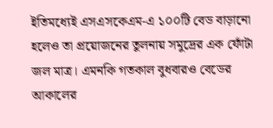ইতিমধ্যেই এসএসকেএম-এ ১০০টি বেড বাড়ানো হলেও তা প্রয়োজনের তুলনায় সমুদ্রের এক ফোঁটা জল মাত্র। এমনকি গতকাল বুধবারও বেডের আকালের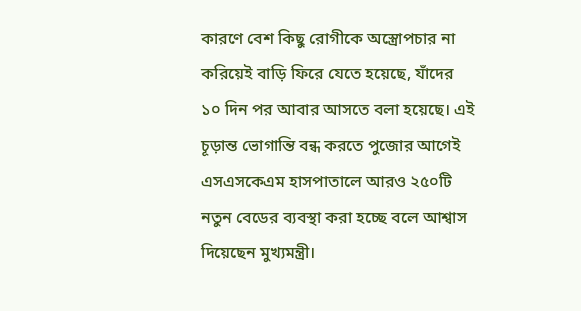কারণে বেশ কিছু রোগীকে অস্ত্রোপচার না করিয়েই বাড়ি ফিরে যেতে হয়েছে, যাঁদের ১০ দিন পর আবার আসতে বলা হয়েছে। এই চূড়ান্ত ভোগান্তি বন্ধ করতে পুজোর আগেই এসএসকেএম হাসপাতালে আরও ২৫০টি নতুন বেডের ব্যবস্থা করা হচ্ছে বলে আশ্বাস দিয়েছেন মুখ্যমন্ত্রী।